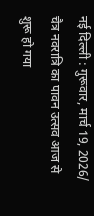नई दिल्ली : गुरूवार, मार्च 19, 2026/ चैत्र नवरात्रि का पावन उत्सव आज से शुरू हो गया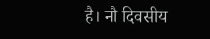है। नौ दिवसीय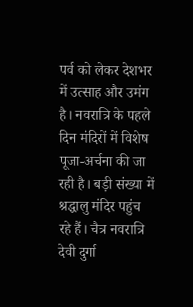पर्व को लेकर देशभर में उत्साह और उमंग है। नवरात्रि के पहले दिन मंदिरों में विशेष पूजा-अर्चना की जा रही है। बड़ी संख्या में श्रद्धालु मंदिर पहुंच रहे हैं। चैत्र नवरात्रि देवी दुर्गा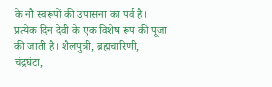के नौ स्वरूपों की उपासना का पर्व है। प्रत्येक दिन देवी के एक विशेष रूप की पूजा की जाती है। शैलपुत्री, ब्रह्मचारिणी, चंद्रघंटा,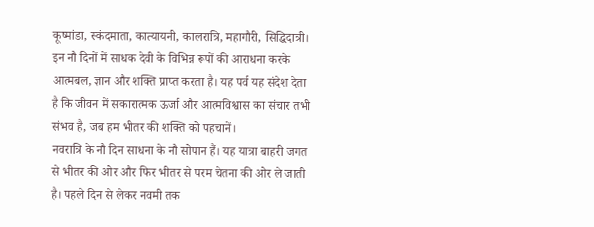कूष्मांडा, स्कंदमाता, कात्यायनी, कालरात्रि, महागौरी, सिद्धिदात्री। इन नौ दिनों में साधक देवी के विभिन्न रूपों की आराधना करके आत्मबल, ज्ञान और शक्ति प्राप्त करता है। यह पर्व यह संदेश देता है कि जीवन में सकारात्मक ऊर्जा और आत्मविश्वास का संचार तभी संभव है, जब हम भीतर की शक्ति को पहचानें।
नवरात्रि के नौ दिन साधना के नौ सोपान हैं। यह यात्रा बाहरी जगत से भीतर की ओर और फिर भीतर से परम चेतना की ओर ले जाती है। पहले दिन से लेकर नवमी तक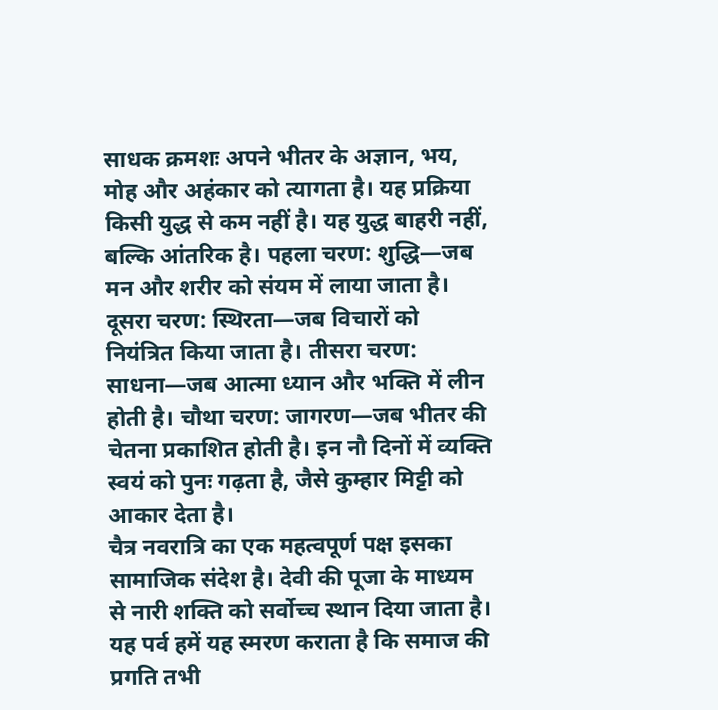साधक क्रमशः अपने भीतर के अज्ञान, भय, मोह और अहंकार को त्यागता है। यह प्रक्रिया किसी युद्ध से कम नहीं है। यह युद्ध बाहरी नहीं, बल्कि आंतरिक है। पहला चरण: शुद्धि—जब मन और शरीर को संयम में लाया जाता है। दूसरा चरण: स्थिरता—जब विचारों को नियंत्रित किया जाता है। तीसरा चरण: साधना—जब आत्मा ध्यान और भक्ति में लीन होती है। चौथा चरण: जागरण—जब भीतर की चेतना प्रकाशित होती है। इन नौ दिनों में व्यक्ति स्वयं को पुनः गढ़ता है, जैसे कुम्हार मिट्टी को आकार देता है।
चैत्र नवरात्रि का एक महत्वपूर्ण पक्ष इसका सामाजिक संदेश है। देवी की पूजा के माध्यम से नारी शक्ति को सर्वोच्च स्थान दिया जाता है। यह पर्व हमें यह स्मरण कराता है कि समाज की प्रगति तभी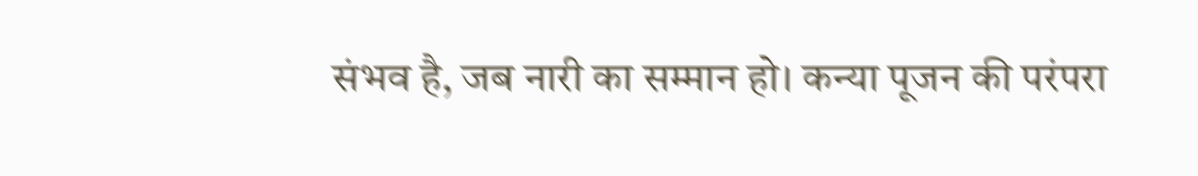संभव है, जब नारी का सम्मान हो। कन्या पूजन की परंपरा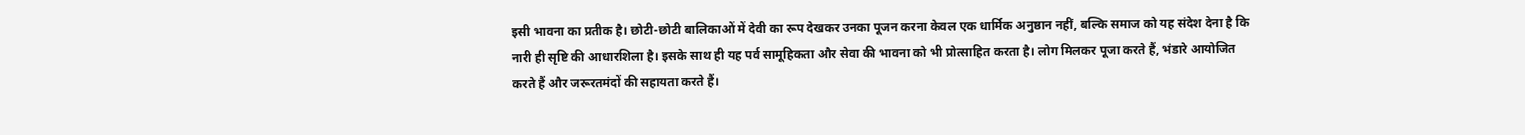इसी भावना का प्रतीक है। छोटी-छोटी बालिकाओं में देवी का रूप देखकर उनका पूजन करना केवल एक धार्मिक अनुष्ठान नहीं, बल्कि समाज को यह संदेश देना है कि नारी ही सृष्टि की आधारशिला है। इसके साथ ही यह पर्व सामूहिकता और सेवा की भावना को भी प्रोत्साहित करता है। लोग मिलकर पूजा करते हैं, भंडारे आयोजित करते हैं और जरूरतमंदों की सहायता करते हैं।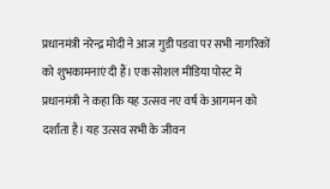प्रधानमंत्री नरेन्द्र मोदी ने आज गुडी पडवा पर सभी नागरिकों को शुभकामनाएं दी हैं। एक सोशल मीडिया पोस्ट में प्रधानमंत्री ने कहा कि यह उत्सव नए वर्ष के आगमन को दर्शाता है। यह उत्सव सभी के जीवन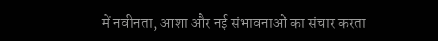में नवीनता, आशा और नई संभावनाओं का संचार करता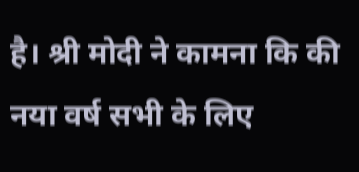है। श्री मोदी ने कामना कि की नया वर्ष सभी के लिए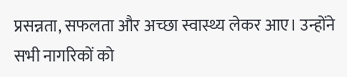प्रसन्नता, सफलता और अच्छा स्वास्थ्य लेकर आए। उन्होंने सभी नागरिकों को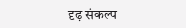दृढ़ संकल्प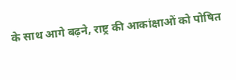के साथ आगे बढ़ने, राष्ट्र की आकांक्षाओं को पोषित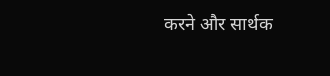करने और सार्थक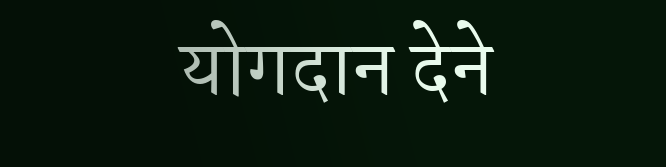योगदान देने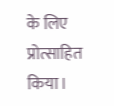के लिए प्रोत्साहित किया।